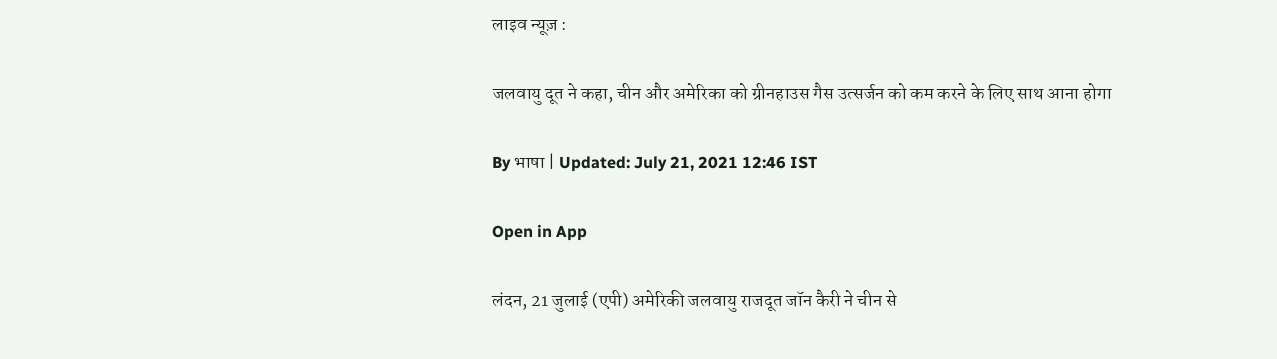लाइव न्यूज़ :

जलवायु दूत ने कहा, चीन और अमेरिका को ग्रीनहाउस गैस उत्सर्जन को कम करने के लिए साथ आना होगा

By भाषा | Updated: July 21, 2021 12:46 IST

Open in App

लंदन, 21 जुलाई (एपी) अमेरिकी जलवायु राजदूत जॉन कैरी ने चीन से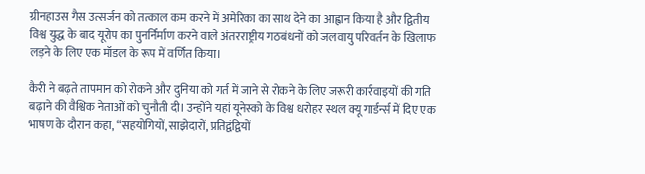ग्रीनहाउस गैस उत्सर्जन को तत्काल कम करने में अमेरिका का साथ देने का आह्वान किया है और द्वितीय विश्व युद्ध के बाद यूरोप का पुनर्निर्माण करने वाले अंतरराष्ट्रीय गठबंधनों को जलवायु परिवर्तन के खिलाफ लड़ने के लिए एक मॉडल के रूप में वर्णित किया।

कैरी ने बढ़ते तापमान को रोकने और दुनिया को गर्त में जाने से रोकने के लिए जरूरी कार्रवाइयों की गति बढ़ाने की वैश्विक नेताओं को चुनौती दी। उन्होंने यहां यूनेस्को के विश्व धरोहर स्थल क्यू गार्डर्न्स में दिए एक भाषण के दौरान कहा, “सहयोगियों, साझेदारों, प्रतिद्वंद्वियों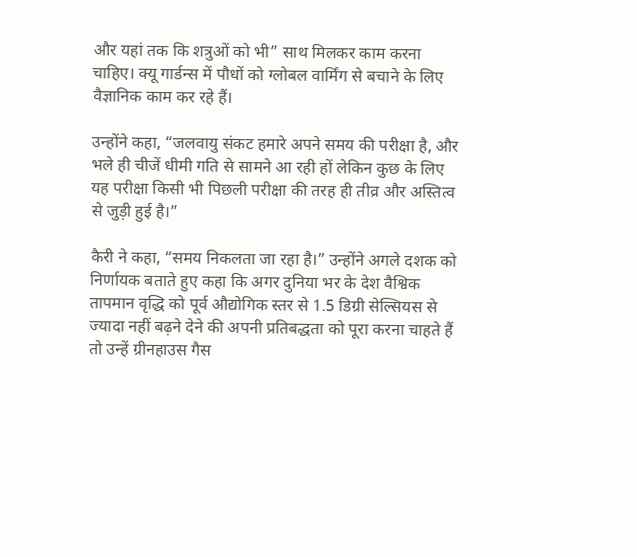और यहां तक कि शत्रुओं को भी” साथ मिलकर काम करना चाहिए। क्यू गार्डन्स में पौधों को ग्लोबल वार्मिंग से बचाने के लिए वैज्ञानिक काम कर रहे हैं।

उन्होंने कहा, “जलवायु संकट हमारे अपने समय की परीक्षा है, और भले ही चीजें धीमी गति से सामने आ रही हों लेकिन कुछ के लिए यह परीक्षा किसी भी पिछली परीक्षा की तरह ही तीव्र और अस्तित्व से जुड़ी हुई है।”

कैरी ने कहा, “समय निकलता जा रहा है।” उन्होंने अगले दशक को निर्णायक बताते हुए कहा कि अगर दुनिया भर के देश वैश्विक तापमान वृद्धि को पूर्व औद्योगिक स्तर से 1.5 डिग्री सेल्सियस से ज्यादा नहीं बढ़ने देने की अपनी प्रतिबद्धता को पूरा करना चाहते हैं तो उन्हें ग्रीनहाउस गैस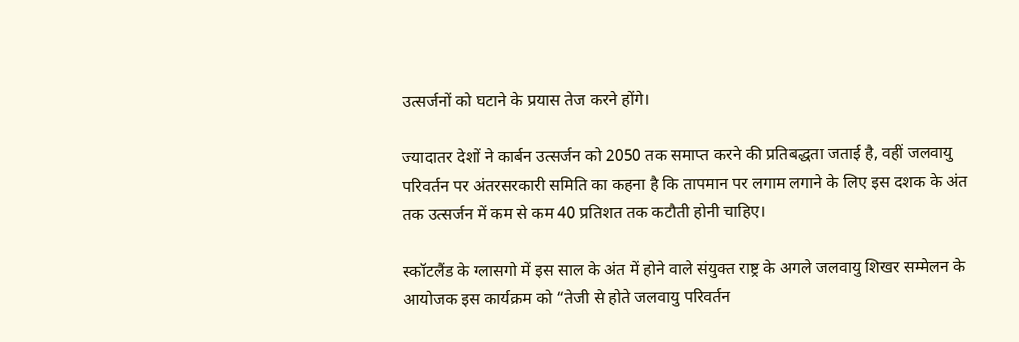उत्सर्जनों को घटाने के प्रयास तेज करने होंगे।

ज्यादातर देशों ने कार्बन उत्सर्जन को 2050 तक समाप्त करने की प्रतिबद्धता जताई है, वहीं जलवायु परिवर्तन पर अंतरसरकारी समिति का कहना है कि तापमान पर लगाम लगाने के लिए इस दशक के अंत तक उत्सर्जन में कम से कम 40 प्रतिशत तक कटौती होनी चाहिए।

स्कॉटलैंड के ग्लासगो में इस साल के अंत में होने वाले संयुक्त राष्ट्र के अगले जलवायु शिखर सम्मेलन के आयोजक इस कार्यक्रम को “तेजी से होते जलवायु परिवर्तन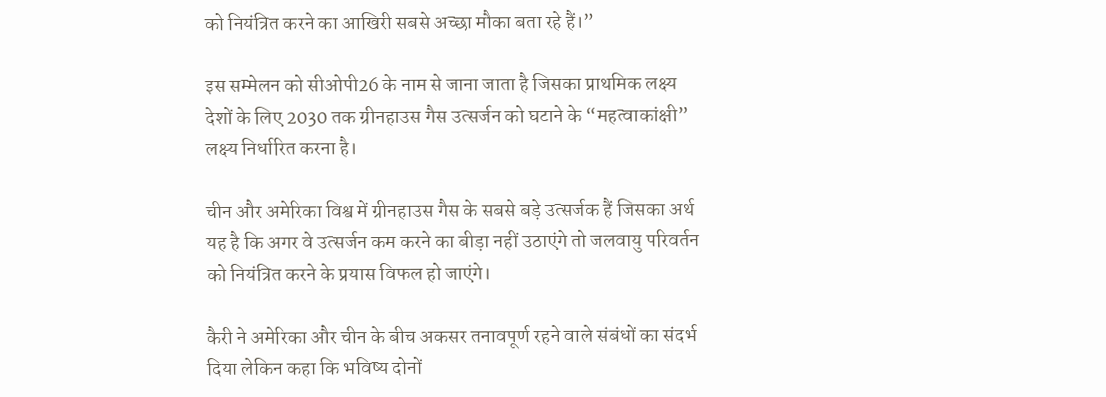को नियंत्रित करने का आखिरी सबसे अच्छा मौका बता रहे हैं।”

इस सम्मेलन को सीओपी26 के नाम से जाना जाता है जिसका प्राथमिक लक्ष्य देशों के लिए 2030 तक ग्रीनहाउस गैस उत्सर्जन को घटाने के “महत्वाकांक्षी” लक्ष्य निर्धारित करना है।

चीन और अमेरिका विश्व में ग्रीनहाउस गैस के सबसे बड़े उत्सर्जक हैं जिसका अर्थ यह है कि अगर वे उत्सर्जन कम करने का बीड़ा नहीं उठाएंगे तो जलवायु परिवर्तन को नियंत्रित करने के प्रयास विफल हो जाएंगे।

कैरी ने अमेरिका और चीन के बीच अकसर तनावपूर्ण रहने वाले संबंधों का संदर्भ दिया लेकिन कहा कि भविष्य दोनों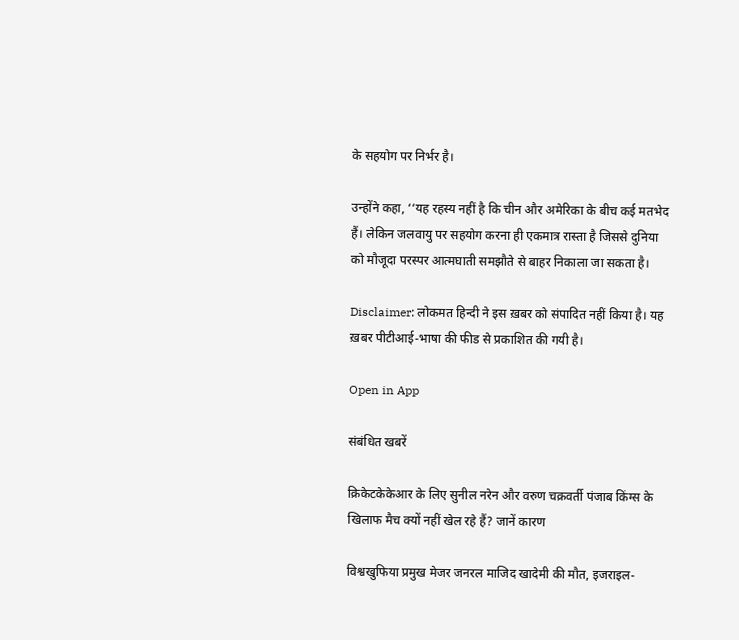के सहयोग पर निर्भर है।

उन्होंने कहा, ‘‘यह रहस्य नहीं है कि चीन और अमेरिका के बीच कई मतभेद हैं। लेकिन जलवायु पर सहयोग करना ही एकमात्र रास्ता है जिससे दुनिया को मौजूदा परस्पर आत्मघाती समझौते से बाहर निकाला जा सकता है।

Disclaimer: लोकमत हिन्दी ने इस ख़बर को संपादित नहीं किया है। यह ख़बर पीटीआई-भाषा की फीड से प्रकाशित की गयी है।

Open in App

संबंधित खबरें

क्रिकेटकेकेआर के लिए सुनील नरेन और वरुण चक्रवर्ती पंजाब किंग्स के खिलाफ मैच क्यों नहीं खेल रहे हैं? जानें कारण

विश्वखुफिया प्रमुख मेजर जनरल माजिद खादेमी की मौत, इजराइल-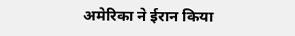अमेरिका ने ईरान किया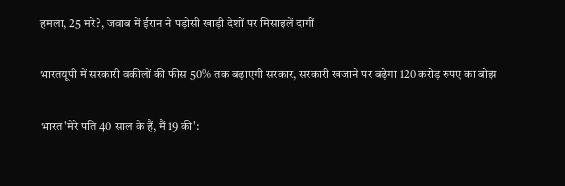हमला, 25 मरे?, जवाब में ईरान ने पड़ोसी खाड़ी देशों पर मिसाइलें दागीं

भारतयूपी में सरकारी वकीलों की फीस 50% तक बढ़ाएगी सरकार, सरकारी खजाने पर बढ़ेगा 120 करोड़ रुपए का बोझ

भारत'मेरे पति 40 साल के हैं, मैं 19 की':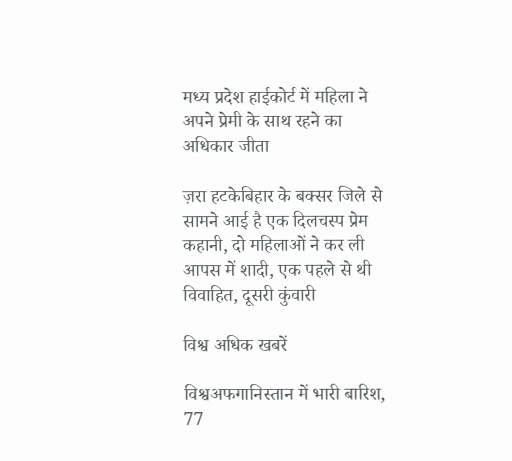मध्य प्रदेश हाईकोर्ट में महिला ने अपने प्रेमी के साथ रहने का अधिकार जीता

ज़रा हटकेबिहार के बक्सर जिले से सामने आई है एक दिलचस्प प्रेम कहानी, दो महिलाओं ने कर ली आपस में शादी, एक पहले से थी विवाहित, दूसरी कुंवारी

विश्व अधिक खबरें

विश्वअफगानिस्तान में भारी बारिश, 77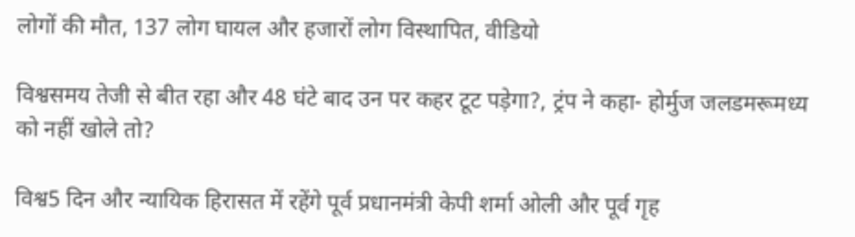लोगों की मौत, 137 लोग घायल और हजारों लोग विस्थापित, वीडियो

विश्वसमय तेजी से बीत रहा और 48 घंटे बाद उन पर कहर टूट पड़ेगा?, ट्रंप ने कहा- होर्मुज जलडमरूमध्य को नहीं खोले तो?

विश्व5 दिन और न्यायिक हिरासत में रहेंगे पूर्व प्रधानमंत्री केपी शर्मा ओली और पूर्व गृह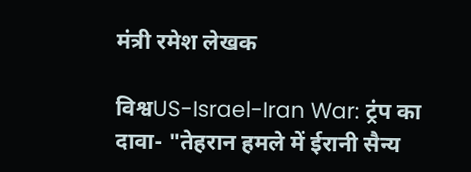मंत्री रमेश लेखक

विश्वUS-Israel-Iran War: ट्रंप का दावा- "तेहरान हमले में ईरानी सैन्य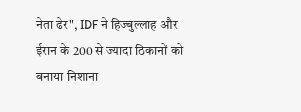नेता ढेर", IDF ने हिज्बुल्लाह और ईरान के 200 से ज्यादा ठिकानों को बनाया निशाना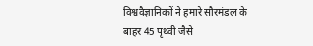विश्ववैज्ञानिकों ने हमारे सौरमंडल के बाहर 45 पृथ्वी जैसे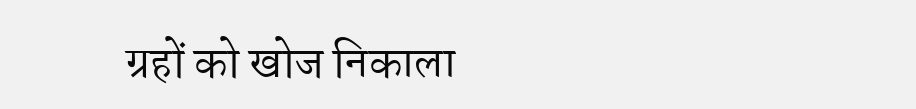ग्रहों को खोज निकाला